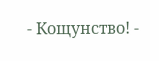- Кощунство! -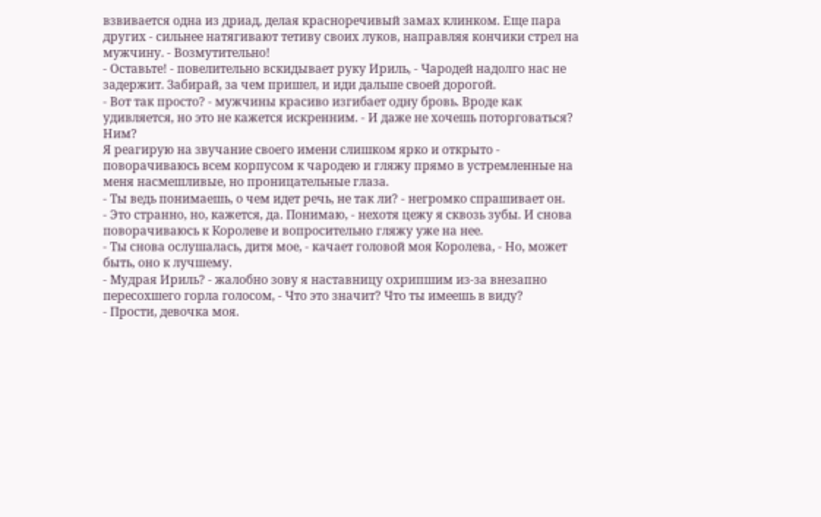взвивается одна из дриад, делая красноречивый замах клинком. Еще пара других - сильнее натягивают тетиву своих луков, направляя кончики стрел на мужчину. - Возмутительно!
- Оставьте! - повелительно вскидывает руку Ириль, - Чародей надолго нас не задержит. Забирай, за чем пришел, и иди дальше своей дорогой.
- Вот так просто? - мужчины красиво изгибает одну бровь. Вроде как удивляется, но это не кажется искренним. - И даже не хочешь поторговаться? Ним?
Я реагирую на звучание своего имени слишком ярко и открыто - поворачиваюсь всем корпусом к чародею и гляжу прямо в устремленные на меня насмешливые, но проницательные глаза.
- Ты ведь понимаешь, о чем идет речь, не так ли? - негромко спрашивает он.
- Это странно, но, кажется, да. Понимаю, - нехотя цежу я сквозь зубы. И снова поворачиваюсь к Королеве и вопросительно гляжу уже на нее.
- Ты снова ослушалась, дитя мое, - качает головой моя Королева, - Но, может быть, оно к лучшему.
- Мудрая Ириль? - жалобно зову я наставницу охрипшим из-за внезапно пересохшего горла голосом, - Что это значит? Что ты имеешь в виду?
- Прости, девочка моя.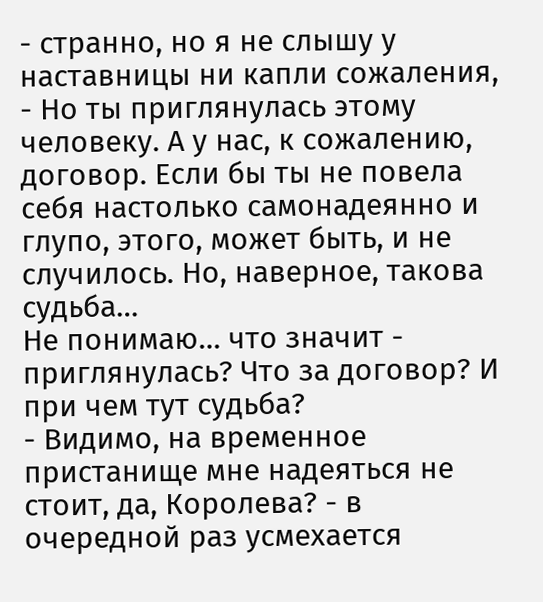- странно, но я не слышу у наставницы ни капли сожаления, - Но ты приглянулась этому человеку. А у нас, к сожалению, договор. Если бы ты не повела себя настолько самонадеянно и глупо, этого, может быть, и не случилось. Но, наверное, такова судьба…
Не понимаю… что значит - приглянулась? Что за договор? И при чем тут судьба?
- Видимо, на временное пристанище мне надеяться не стоит, да, Королева? - в очередной раз усмехается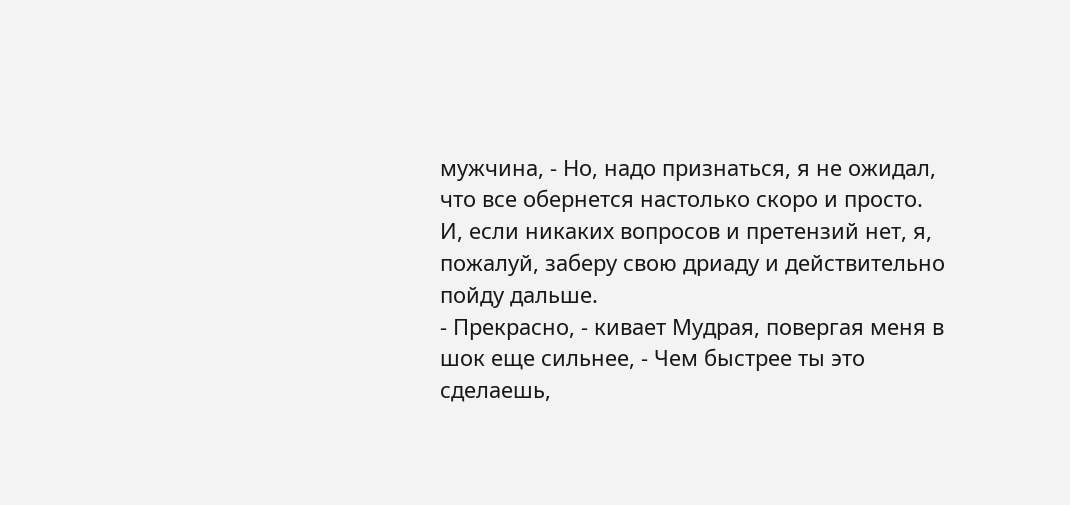мужчина, - Но, надо признаться, я не ожидал, что все обернется настолько скоро и просто. И, если никаких вопросов и претензий нет, я, пожалуй, заберу свою дриаду и действительно пойду дальше.
- Прекрасно, - кивает Мудрая, повергая меня в шок еще сильнее, - Чем быстрее ты это сделаешь,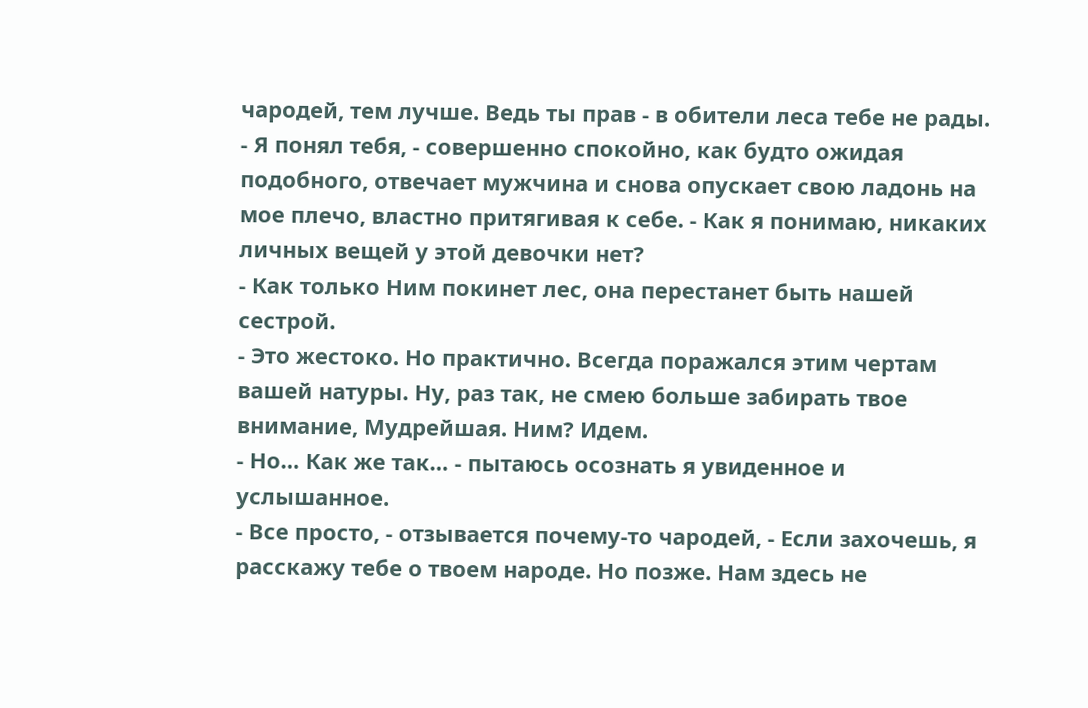чародей, тем лучше. Ведь ты прав - в обители леса тебе не рады.
- Я понял тебя, - совершенно спокойно, как будто ожидая подобного, отвечает мужчина и снова опускает свою ладонь на мое плечо, властно притягивая к себе. - Как я понимаю, никаких личных вещей у этой девочки нет?
- Как только Ним покинет лес, она перестанет быть нашей сестрой.
- Это жестоко. Но практично. Всегда поражался этим чертам вашей натуры. Ну, раз так, не смею больше забирать твое внимание, Мудрейшая. Ним? Идем.
- Но… Как же так… - пытаюсь осознать я увиденное и услышанное.
- Все просто, - отзывается почему-то чародей, - Если захочешь, я расскажу тебе о твоем народе. Но позже. Нам здесь не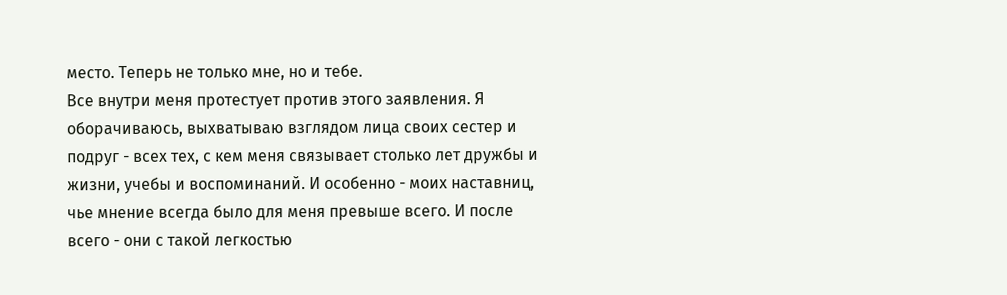место. Теперь не только мне, но и тебе.
Все внутри меня протестует против этого заявления. Я оборачиваюсь, выхватываю взглядом лица своих сестер и подруг - всех тех, с кем меня связывает столько лет дружбы и жизни, учебы и воспоминаний. И особенно - моих наставниц, чье мнение всегда было для меня превыше всего. И после всего - они с такой легкостью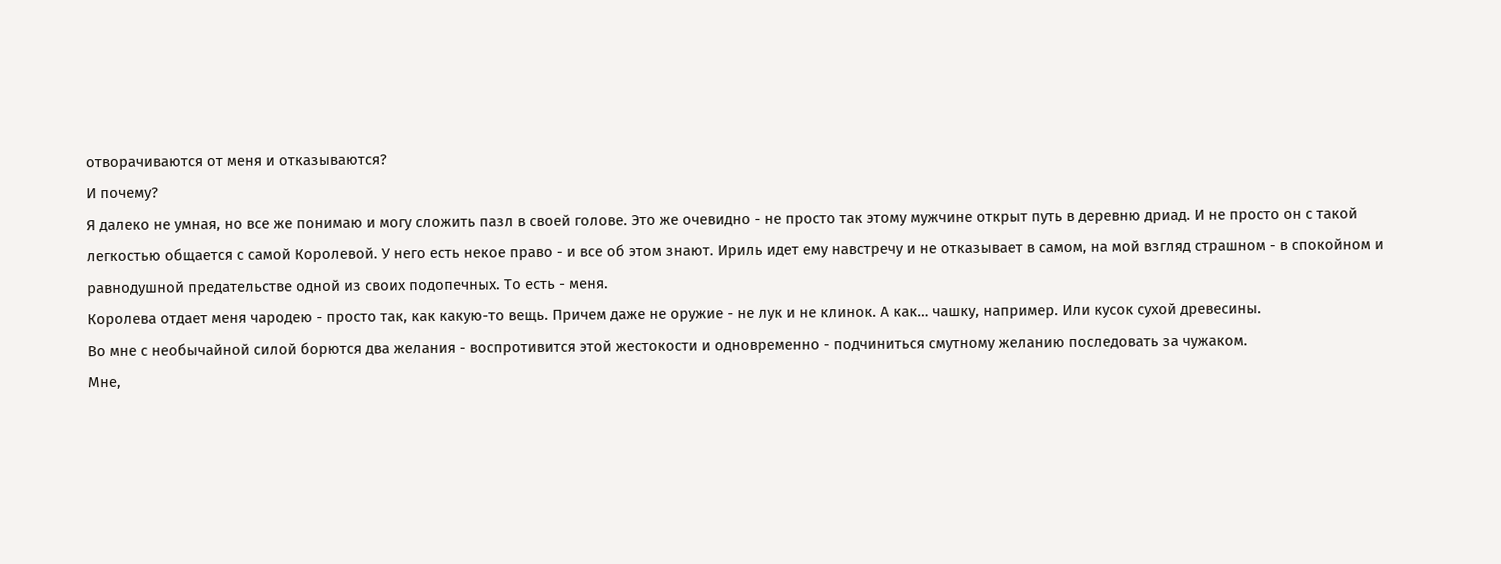отворачиваются от меня и отказываются?
И почему?
Я далеко не умная, но все же понимаю и могу сложить пазл в своей голове. Это же очевидно - не просто так этому мужчине открыт путь в деревню дриад. И не просто он с такой легкостью общается с самой Королевой. У него есть некое право - и все об этом знают. Ириль идет ему навстречу и не отказывает в самом, на мой взгляд страшном - в спокойном и равнодушной предательстве одной из своих подопечных. То есть - меня.
Королева отдает меня чародею - просто так, как какую-то вещь. Причем даже не оружие - не лук и не клинок. А как… чашку, например. Или кусок сухой древесины.
Во мне с необычайной силой борются два желания - воспротивится этой жестокости и одновременно - подчиниться смутному желанию последовать за чужаком.
Мне,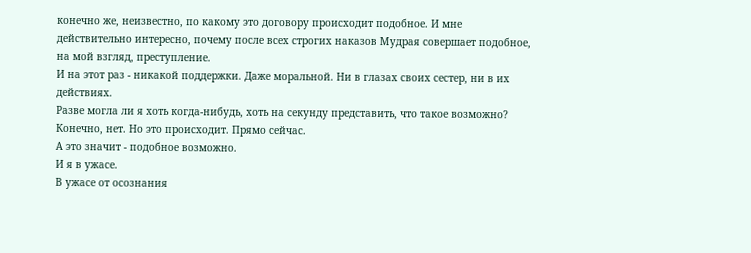конечно же, неизвестно, по какому это договору происходит подобное. И мне действительно интересно, почему после всех строгих наказов Мудрая совершает подобное, на мой взгляд, преступление.
И на этот раз - никакой поддержки. Даже моральной. Ни в глазах своих сестер, ни в их действиях.
Разве могла ли я хоть когда-нибудь, хоть на секунду представить, что такое возможно?
Конечно, нет. Но это происходит. Прямо сейчас.
А это значит - подобное возможно.
И я в ужасе.
В ужасе от осознания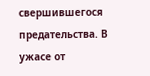свершившегося предательства. В ужасе от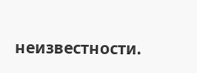неизвестности.